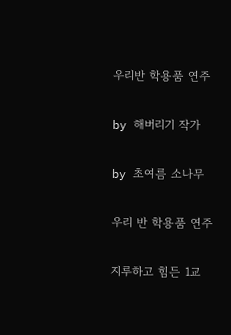우리반 학용품 연주

by 해버리기 작가

by 초여름 소나무

우리 반 학용품 연주

지루하고 힘든 1교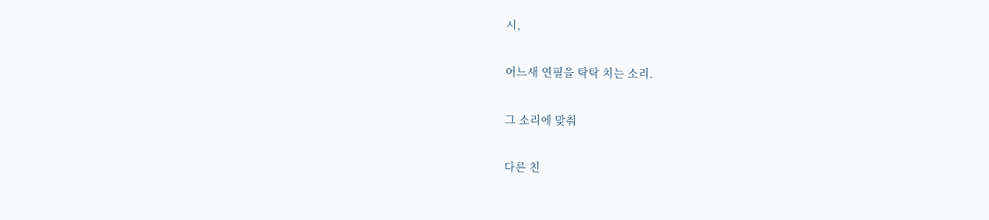시,

어느새 연필을 탁탁 치는 소리.

그 소리에 맞춰

다른 친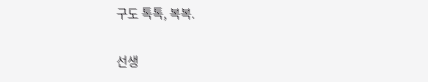구도 톡톡, 복복.


선생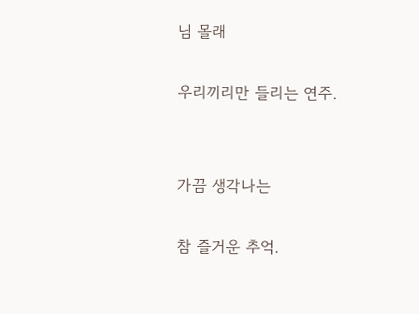님 몰래

우리끼리만 들리는 연주.


가끔 생각나는

참 즐거운 추억.